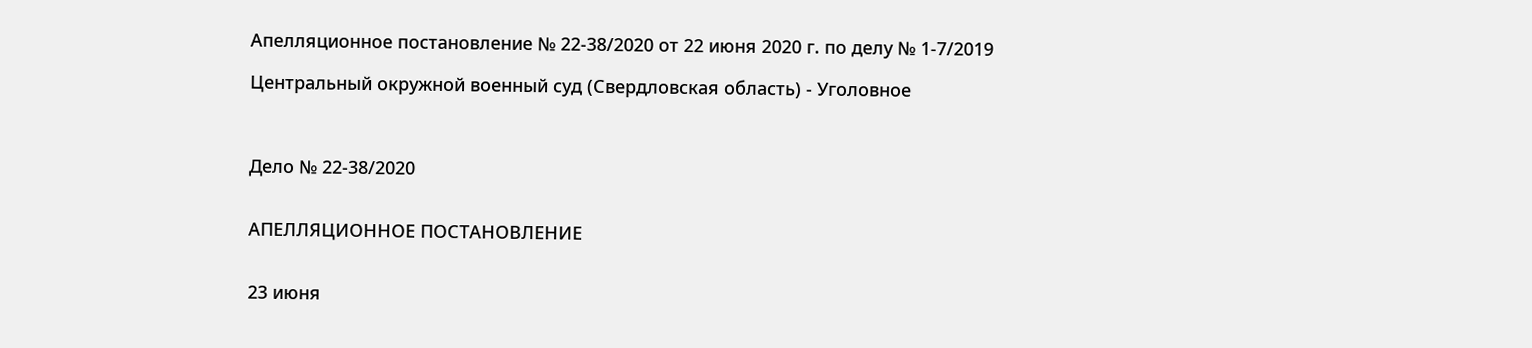Апелляционное постановление № 22-38/2020 от 22 июня 2020 г. по делу № 1-7/2019

Центральный окружной военный суд (Свердловская область) - Уголовное



Дело № 22-38/2020


АПЕЛЛЯЦИОННОЕ ПОСТАНОВЛЕНИЕ


23 июня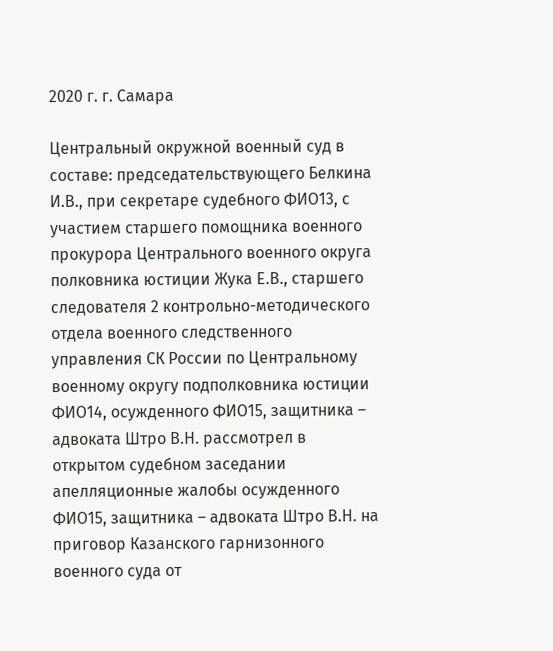2020 г. г. Самара

Центральный окружной военный суд в составе: председательствующего Белкина И.В., при секретаре судебного ФИО13, с участием старшего помощника военного прокурора Центрального военного округа полковника юстиции Жука Е.В., старшего следователя 2 контрольно-методического отдела военного следственного управления СК России по Центральному военному округу подполковника юстиции ФИО14, осужденного ФИО15, защитника – адвоката Штро В.Н. рассмотрел в открытом судебном заседании апелляционные жалобы осужденного ФИО15, защитника – адвоката Штро В.Н. на приговор Казанского гарнизонного военного суда от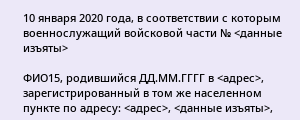10 января 2020 года, в соответствии с которым военнослужащий войсковой части № <данные изъяты>

ФИО15, родившийся ДД.ММ.ГГГГ в <адрес>, зарегистрированный в том же населенном пункте по адресу: <адрес>, <данные изъяты>,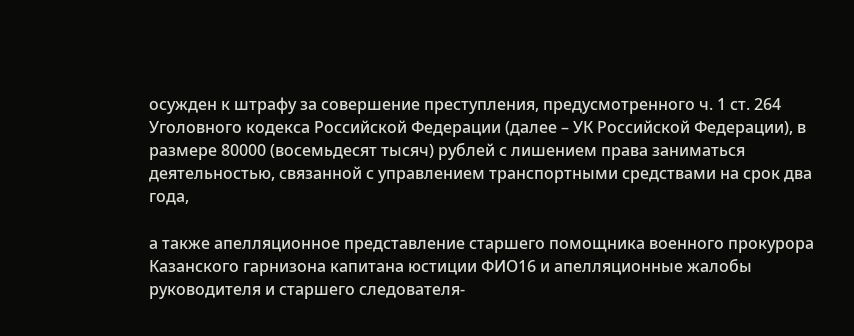осужден к штрафу за совершение преступления, предусмотренного ч. 1 ст. 264 Уголовного кодекса Российской Федерации (далее – УК Российской Федерации), в размере 80000 (восемьдесят тысяч) рублей с лишением права заниматься деятельностью, связанной с управлением транспортными средствами на срок два года,

а также апелляционное представление старшего помощника военного прокурора Казанского гарнизона капитана юстиции ФИО16 и апелляционные жалобы руководителя и старшего следователя-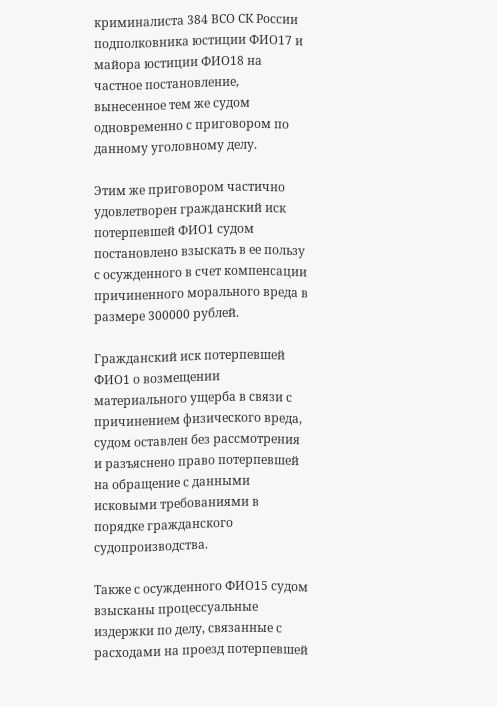криминалиста 384 ВСО СК России подполковника юстиции ФИО17 и майора юстиции ФИО18 на частное постановление, вынесенное тем же судом одновременно с приговором по данному уголовному делу.

Этим же приговором частично удовлетворен гражданский иск потерпевшей ФИО1 судом постановлено взыскать в ее пользу с осужденного в счет компенсации причиненного морального вреда в размере 300000 рублей.

Гражданский иск потерпевшей ФИО1 о возмещении материального ущерба в связи с причинением физического вреда, судом оставлен без рассмотрения и разъяснено право потерпевшей на обращение с данными исковыми требованиями в порядке гражданского судопроизводства.

Также с осужденного ФИО15 судом взысканы процессуальные издержки по делу, связанные с расходами на проезд потерпевшей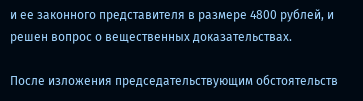и ее законного представителя в размере 4800 рублей, и решен вопрос о вещественных доказательствах.

После изложения председательствующим обстоятельств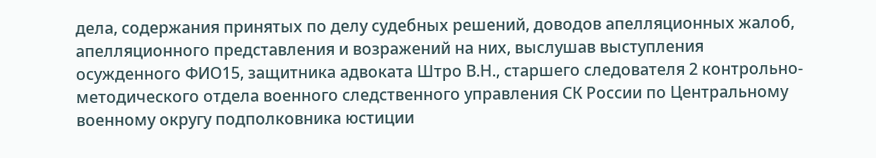дела, содержания принятых по делу судебных решений, доводов апелляционных жалоб, апелляционного представления и возражений на них, выслушав выступления осужденного ФИО15, защитника адвоката Штро В.Н., старшего следователя 2 контрольно-методического отдела военного следственного управления СК России по Центральному военному округу подполковника юстиции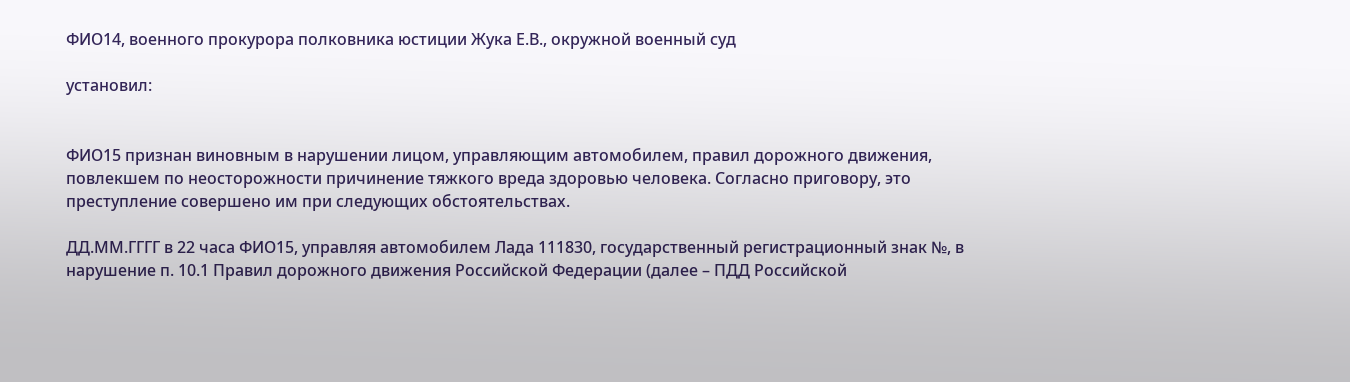ФИО14, военного прокурора полковника юстиции Жука Е.В., окружной военный суд

установил:


ФИО15 признан виновным в нарушении лицом, управляющим автомобилем, правил дорожного движения, повлекшем по неосторожности причинение тяжкого вреда здоровью человека. Согласно приговору, это преступление совершено им при следующих обстоятельствах.

ДД.ММ.ГГГГ в 22 часа ФИО15, управляя автомобилем Лада 111830, государственный регистрационный знак №, в нарушение п. 10.1 Правил дорожного движения Российской Федерации (далее – ПДД Российской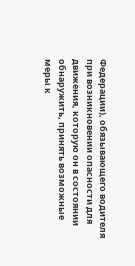Федерации), обязывающего водителя при возникновении опасности для движения, которую он в состоянии обнаружить, принять возможные меры к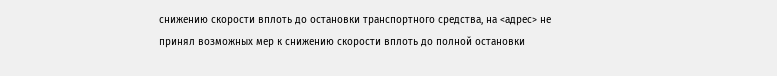снижению скорости вплоть до остановки транспортного средства, на <адрес> не принял возможных мер к снижению скорости вплоть до полной остановки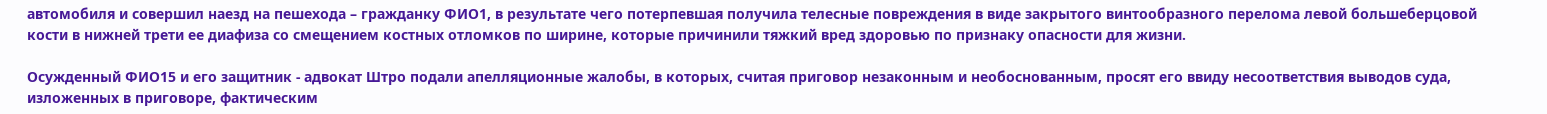автомобиля и совершил наезд на пешехода – гражданку ФИО1, в результате чего потерпевшая получила телесные повреждения в виде закрытого винтообразного перелома левой большеберцовой кости в нижней трети ее диафиза со смещением костных отломков по ширине, которые причинили тяжкий вред здоровью по признаку опасности для жизни.

Осужденный ФИО15 и его защитник - адвокат Штро подали апелляционные жалобы, в которых, считая приговор незаконным и необоснованным, просят его ввиду несоответствия выводов суда, изложенных в приговоре, фактическим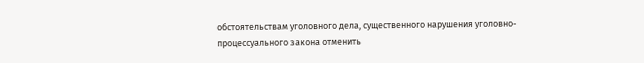обстоятельствам уголовного дела, существенного нарушения уголовно-процессуального закона отменить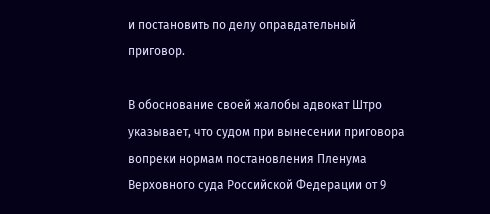и постановить по делу оправдательный приговор.

В обоснование своей жалобы адвокат Штро указывает, что судом при вынесении приговора вопреки нормам постановления Пленума Верховного суда Российской Федерации от 9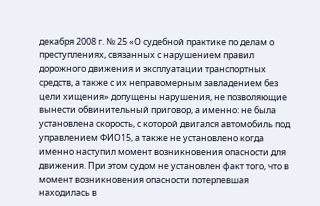декабря 2008 г. № 25 «О судебной практике по делам о преступлениях, связанных с нарушением правил дорожного движения и эксплуатации транспортных средств, а также с их неправомерным завладением без цели хищения» допущены нарушения, не позволяющие вынести обвинительный приговор, а именно: не была установлена скорость, с которой двигался автомобиль под управлением ФИО15, а также не установлено когда именно наступил момент возникновения опасности для движения. При этом судом не установлен факт того, что в момент возникновения опасности потерпевшая находилась в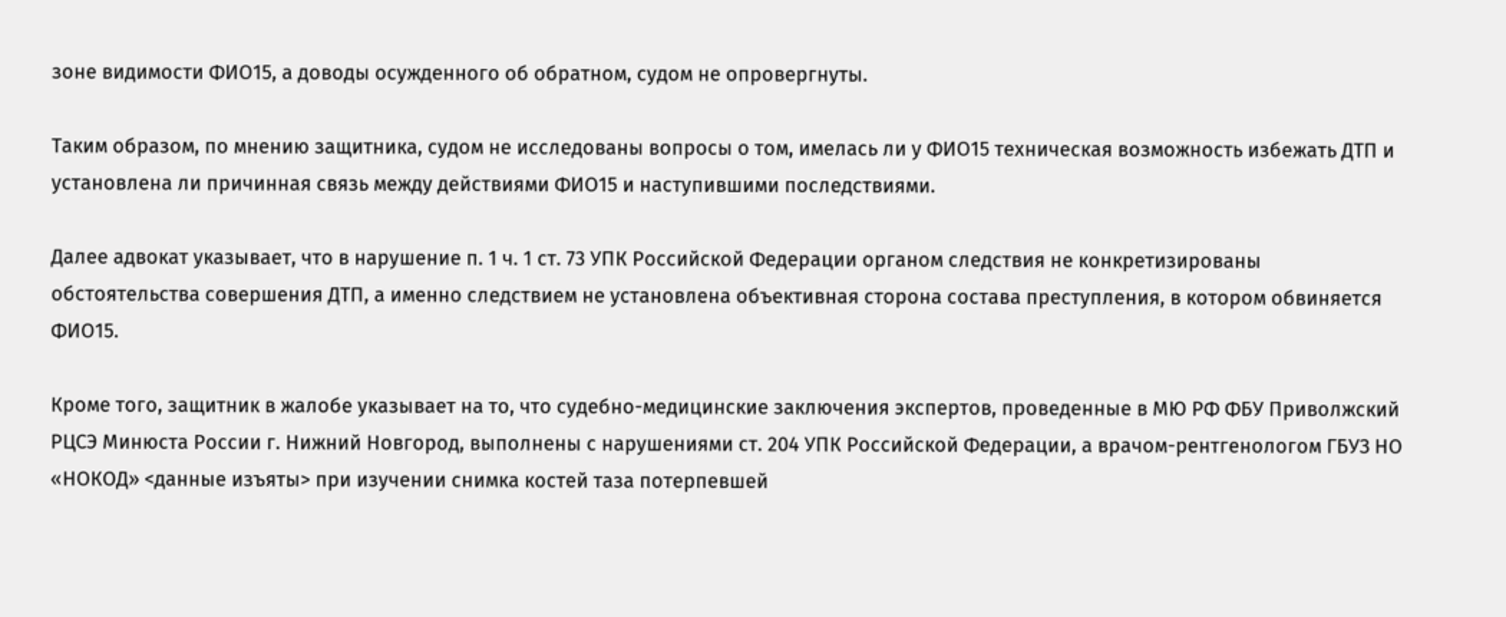зоне видимости ФИО15, а доводы осужденного об обратном, судом не опровергнуты.

Таким образом, по мнению защитника, судом не исследованы вопросы о том, имелась ли у ФИО15 техническая возможность избежать ДТП и установлена ли причинная связь между действиями ФИО15 и наступившими последствиями.

Далее адвокат указывает, что в нарушение п. 1 ч. 1 ст. 73 УПК Российской Федерации органом следствия не конкретизированы обстоятельства совершения ДТП, а именно следствием не установлена объективная сторона состава преступления, в котором обвиняется ФИО15.

Кроме того, защитник в жалобе указывает на то, что судебно-медицинские заключения экспертов, проведенные в МЮ РФ ФБУ Приволжский РЦСЭ Минюста России г. Нижний Новгород, выполнены с нарушениями ст. 204 УПК Российской Федерации, а врачом-рентгенологом ГБУЗ НО «НОКОД» <данные изъяты> при изучении снимка костей таза потерпевшей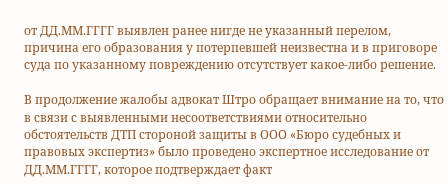от ДД.ММ.ГГГГ выявлен ранее нигде не указанный перелом, причина его образования у потерпевшей неизвестна и в приговоре суда по указанному повреждению отсутствует какое-либо решение.

В продолжение жалобы адвокат Штро обращает внимание на то, что в связи с выявленными несоответствиями относительно обстоятельств ДТП стороной защиты в ООО «Бюро судебных и правовых экспертиз» было проведено экспертное исследование от ДД.ММ.ГГГГ, которое подтверждает факт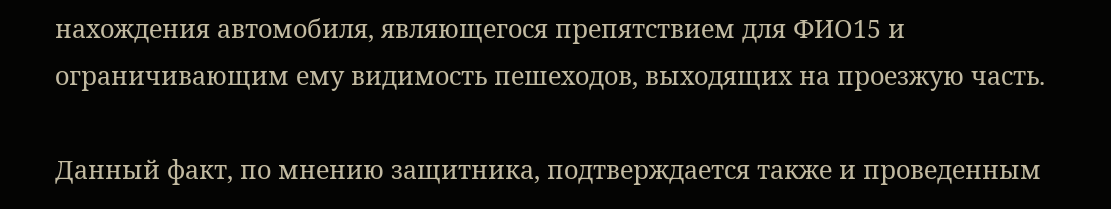нахождения автомобиля, являющегося препятствием для ФИО15 и ограничивающим ему видимость пешеходов, выходящих на проезжую часть.

Данный факт, по мнению защитника, подтверждается также и проведенным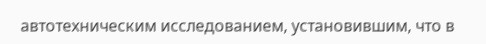автотехническим исследованием, установившим, что в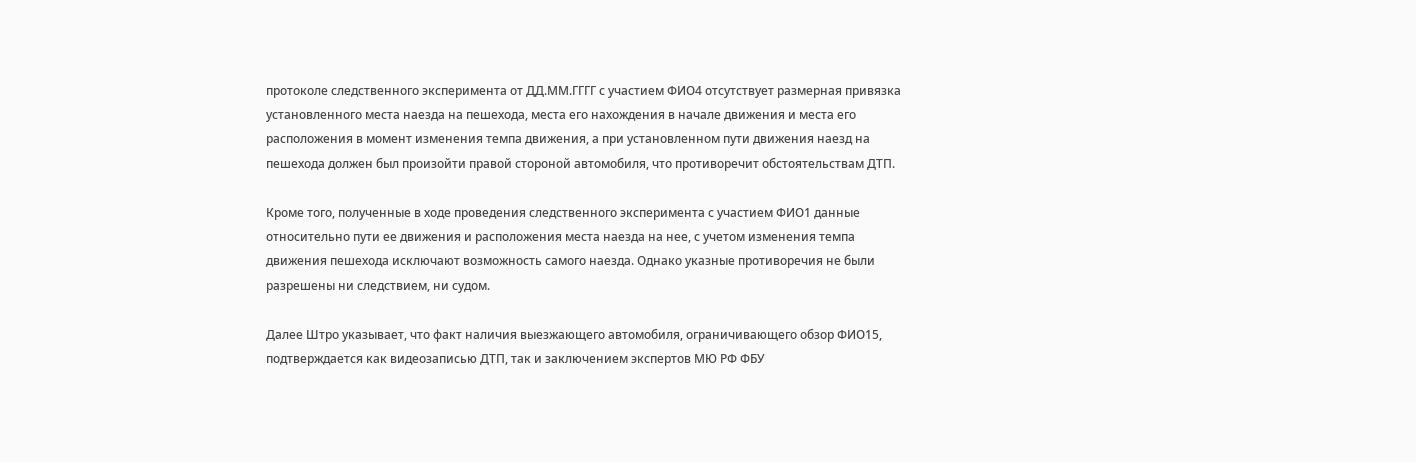протоколе следственного эксперимента от ДД.ММ.ГГГГ с участием ФИО4 отсутствует размерная привязка установленного места наезда на пешехода, места его нахождения в начале движения и места его расположения в момент изменения темпа движения, а при установленном пути движения наезд на пешехода должен был произойти правой стороной автомобиля, что противоречит обстоятельствам ДТП.

Кроме того, полученные в ходе проведения следственного эксперимента с участием ФИО1 данные относительно пути ее движения и расположения места наезда на нее, с учетом изменения темпа движения пешехода исключают возможность самого наезда. Однако указные противоречия не были разрешены ни следствием, ни судом.

Далее Штро указывает, что факт наличия выезжающего автомобиля, ограничивающего обзор ФИО15, подтверждается как видеозаписью ДТП, так и заключением экспертов МЮ РФ ФБУ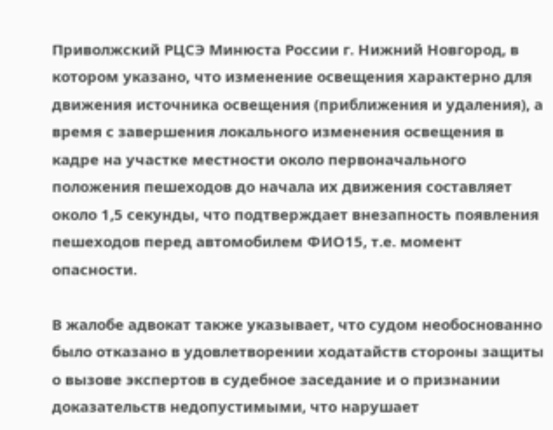Приволжский РЦСЭ Минюста России г. Нижний Новгород, в котором указано, что изменение освещения характерно для движения источника освещения (приближения и удаления), а время с завершения локального изменения освещения в кадре на участке местности около первоначального положения пешеходов до начала их движения составляет около 1,5 секунды, что подтверждает внезапность появления пешеходов перед автомобилем ФИО15, т.е. момент опасности.

В жалобе адвокат также указывает, что судом необоснованно было отказано в удовлетворении ходатайств стороны защиты о вызове экспертов в судебное заседание и о признании доказательств недопустимыми, что нарушает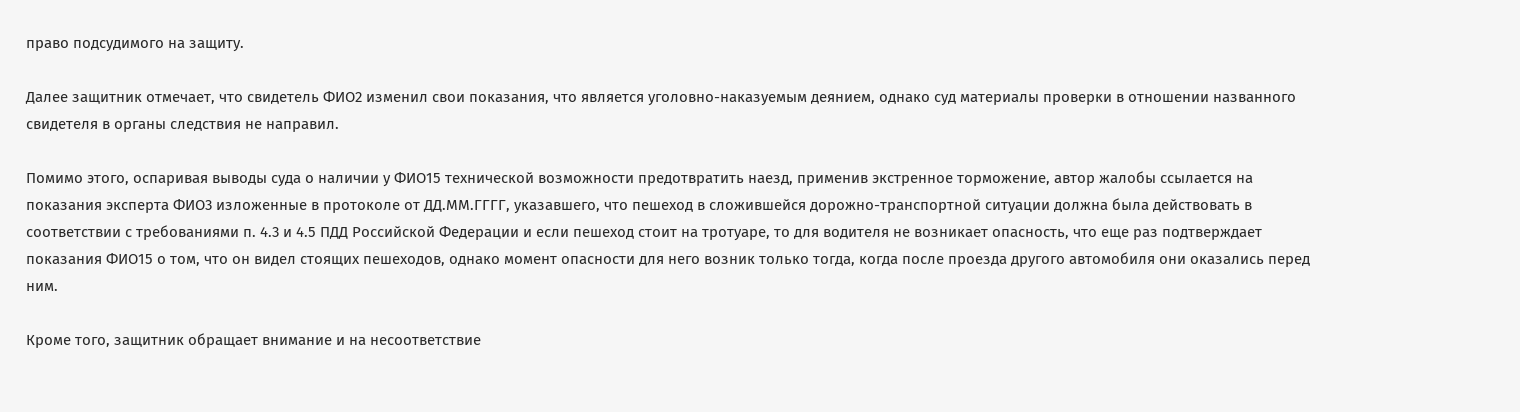право подсудимого на защиту.

Далее защитник отмечает, что свидетель ФИО2 изменил свои показания, что является уголовно-наказуемым деянием, однако суд материалы проверки в отношении названного свидетеля в органы следствия не направил.

Помимо этого, оспаривая выводы суда о наличии у ФИО15 технической возможности предотвратить наезд, применив экстренное торможение, автор жалобы ссылается на показания эксперта ФИО3 изложенные в протоколе от ДД.ММ.ГГГГ, указавшего, что пешеход в сложившейся дорожно-транспортной ситуации должна была действовать в соответствии с требованиями п. 4.3 и 4.5 ПДД Российской Федерации и если пешеход стоит на тротуаре, то для водителя не возникает опасность, что еще раз подтверждает показания ФИО15 о том, что он видел стоящих пешеходов, однако момент опасности для него возник только тогда, когда после проезда другого автомобиля они оказались перед ним.

Кроме того, защитник обращает внимание и на несоответствие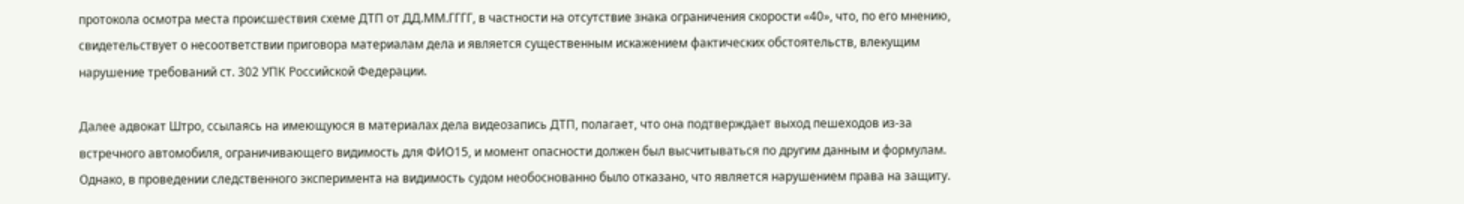протокола осмотра места происшествия схеме ДТП от ДД.ММ.ГГГГ, в частности на отсутствие знака ограничения скорости «40», что, по его мнению, свидетельствует о несоответствии приговора материалам дела и является существенным искажением фактических обстоятельств, влекущим нарушение требований ст. 302 УПК Российской Федерации.

Далее адвокат Штро, ссылаясь на имеющуюся в материалах дела видеозапись ДТП, полагает, что она подтверждает выход пешеходов из-за встречного автомобиля, ограничивающего видимость для ФИО15, и момент опасности должен был высчитываться по другим данным и формулам. Однако, в проведении следственного эксперимента на видимость судом необоснованно было отказано, что является нарушением права на защиту.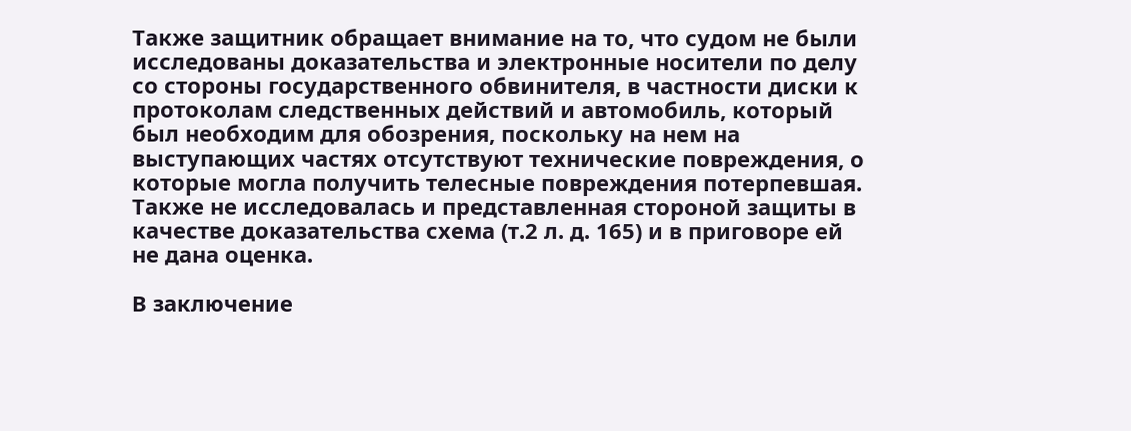Также защитник обращает внимание на то, что судом не были исследованы доказательства и электронные носители по делу со стороны государственного обвинителя, в частности диски к протоколам следственных действий и автомобиль, который был необходим для обозрения, поскольку на нем на выступающих частях отсутствуют технические повреждения, о которые могла получить телесные повреждения потерпевшая. Также не исследовалась и представленная стороной защиты в качестве доказательства схема (т.2 л. д. 165) и в приговоре ей не дана оценка.

В заключение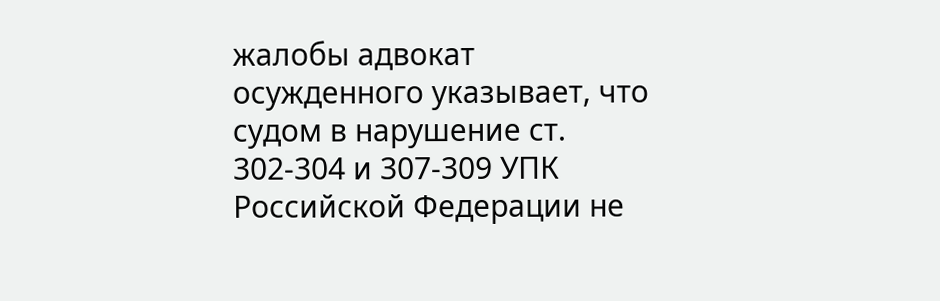жалобы адвокат осужденного указывает, что судом в нарушение ст. 302-304 и 307-309 УПК Российской Федерации не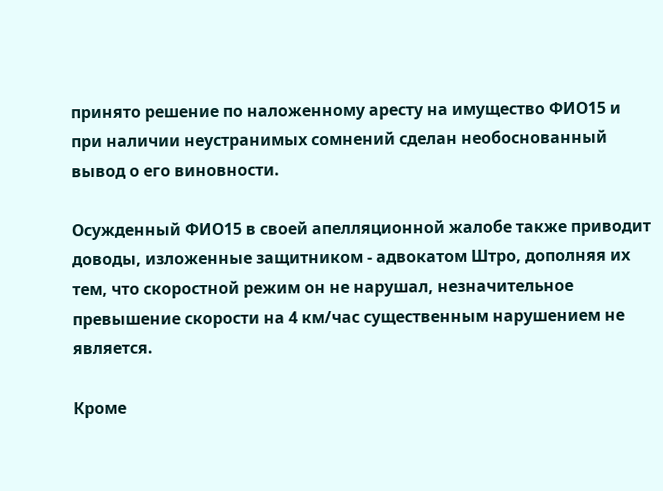принято решение по наложенному аресту на имущество ФИО15 и при наличии неустранимых сомнений сделан необоснованный вывод о его виновности.

Осужденный ФИО15 в своей апелляционной жалобе также приводит доводы, изложенные защитником - адвокатом Штро, дополняя их тем, что скоростной режим он не нарушал, незначительное превышение скорости на 4 км/час существенным нарушением не является.

Кроме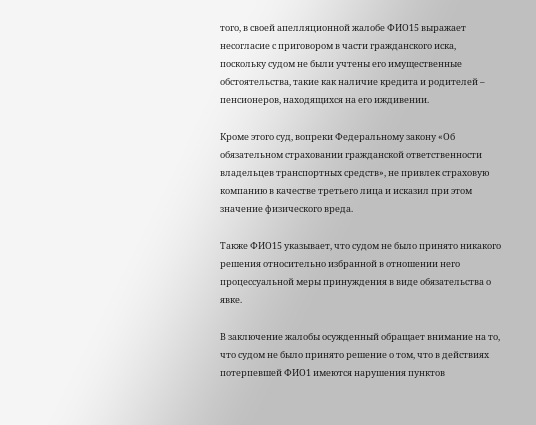того, в своей апелляционной жалобе ФИО15 выражает несогласие с приговором в части гражданского иска, поскольку судом не были учтены его имущественные обстоятельства, такие как наличие кредита и родителей – пенсионеров, находящихся на его иждивении.

Кроме этого суд, вопреки Федеральному закону «Об обязательном страховании гражданской ответственности владельцев транспортных средств», не привлек страховую компанию в качестве третьего лица и исказил при этом значение физического вреда.

Также ФИО15 указывает, что судом не было принято никакого решения относительно избранной в отношении него процессуальной меры принуждения в виде обязательства о явке.

В заключение жалобы осужденный обращает внимание на то, что судом не было принято решение о том, что в действиях потерпевшей ФИО1 имеются нарушения пунктов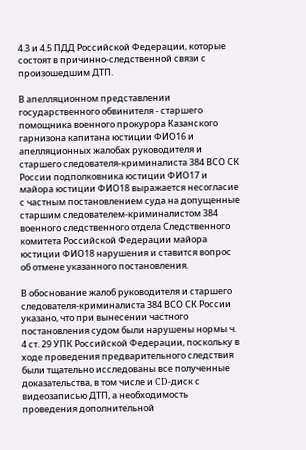4.3 и 4.5 ПДД Российской Федерации, которые состоят в причинно-следственной связи с произошедшим ДТП.

В апелляционном представлении государственного обвинителя - старшего помощника военного прокурора Казанского гарнизона капитана юстиции ФИО16 и апелляционных жалобах руководителя и старшего следователя-криминалиста 384 ВСО СК России подполковника юстиции ФИО17 и майора юстиции ФИО18 выражается несогласие с частным постановлением суда на допущенные старшим следователем-криминалистом 384 военного следственного отдела Следственного комитета Российской Федерации майора юстиции ФИО18 нарушения и ставится вопрос об отмене указанного постановления.

В обоснование жалоб руководителя и старшего следователя-криминалиста 384 ВСО СК России указано, что при вынесении частного постановления судом были нарушены нормы ч. 4 ст. 29 УПК Российской Федерации, поскольку в ходе проведения предварительного следствия были тщательно исследованы все полученные доказательства, в том числе и CD-диск с видеозаписью ДТП, а необходимость проведения дополнительной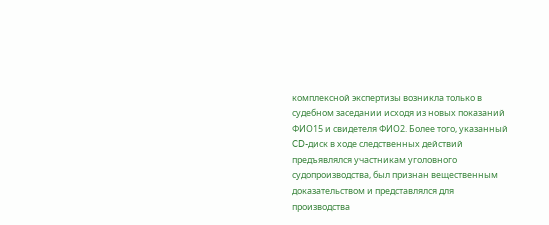комплексной экспертизы возникла только в судебном заседании исходя из новых показаний ФИО15 и свидетеля ФИО2. Более того, указанный CD-диск в ходе следственных действий предъявлялся участникам уголовного судопроизводства, был признан вещественным доказательством и представлялся для производства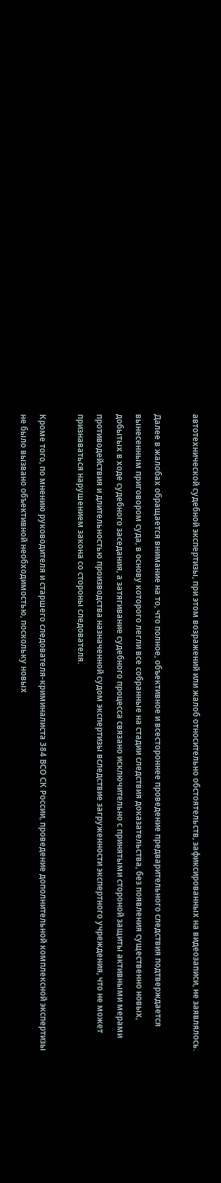автотехнической судебной экспертизы, при этом возражений или жалоб относительно обстоятельств, зафиксированных на видеозаписи, не заявлялось.

Далее в жалобах обращается внимание на то, что полное, объективное и всестороннее проведение предварительного следствия подтверждается вынесенным приговором суда, в основу которого легли все собранные на стадии следствия доказательства, без появления существенно новых, добытых в ходе судебного заседания, а затягивание судебного процесса связано исключительно с принятыми стороной защиты активными мерами противодействия и длительностью производства назначенной судом экспертизы вследствие загруженности экспертного учреждения, что не может признаваться нарушением закона со стороны следователя.

Кроме того, по мнению руководителя и старшего следователя-криминалиста 384 ВСО СК России, проведение дополнительной комплексной экспертизы не было вызвано объективной необходимостью, поскольку новых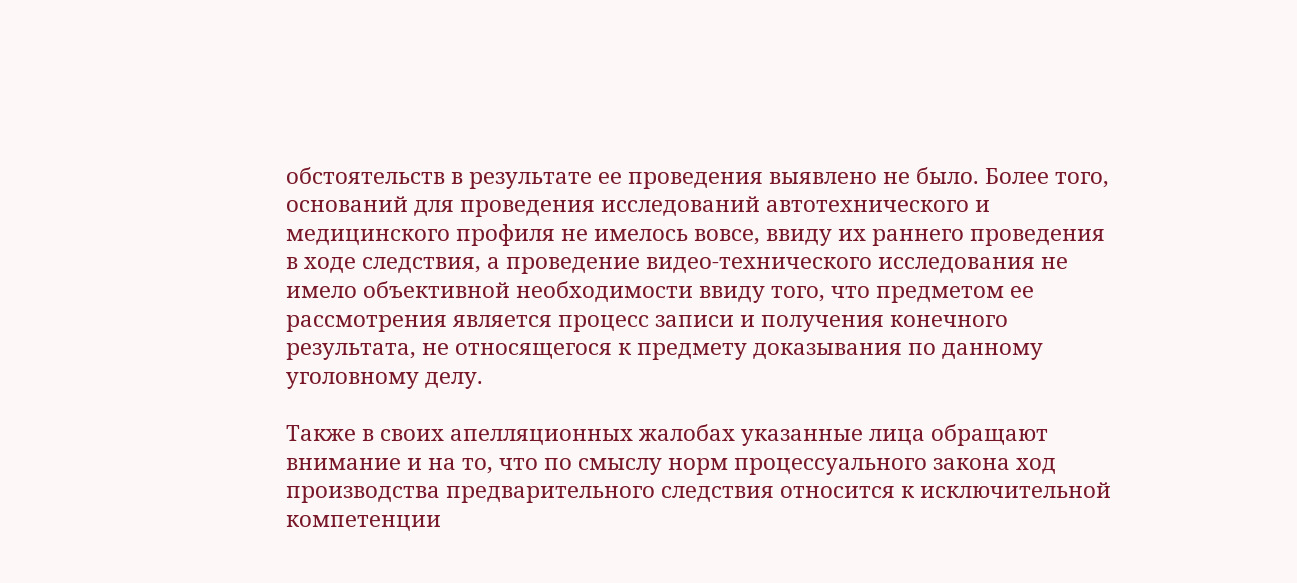обстоятельств в результате ее проведения выявлено не было. Более того, оснований для проведения исследований автотехнического и медицинского профиля не имелось вовсе, ввиду их раннего проведения в ходе следствия, а проведение видео-технического исследования не имело объективной необходимости ввиду того, что предметом ее рассмотрения является процесс записи и получения конечного результата, не относящегося к предмету доказывания по данному уголовному делу.

Также в своих апелляционных жалобах указанные лица обращают внимание и на то, что по смыслу норм процессуального закона ход производства предварительного следствия относится к исключительной компетенции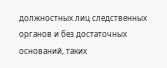должностных лиц следственных органов и без достаточных оснований, таких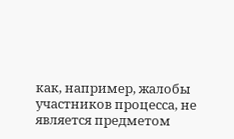как, например, жалобы участников процесса, не является предметом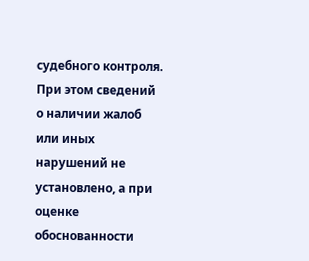судебного контроля. При этом сведений о наличии жалоб или иных нарушений не установлено, а при оценке обоснованности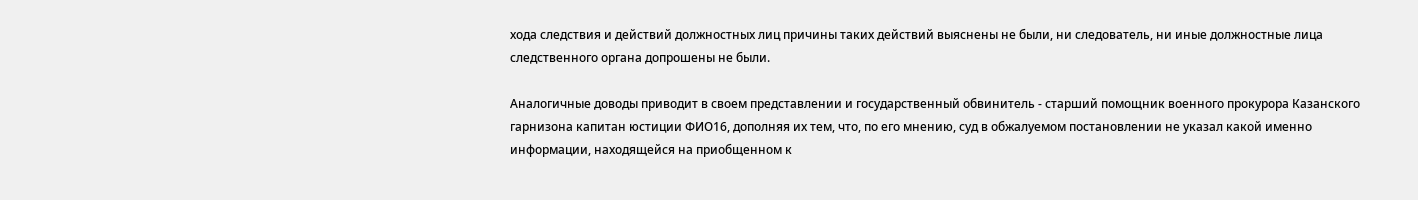хода следствия и действий должностных лиц причины таких действий выяснены не были, ни следователь, ни иные должностные лица следственного органа допрошены не были.

Аналогичные доводы приводит в своем представлении и государственный обвинитель - старший помощник военного прокурора Казанского гарнизона капитан юстиции ФИО16, дополняя их тем, что, по его мнению, суд в обжалуемом постановлении не указал какой именно информации, находящейся на приобщенном к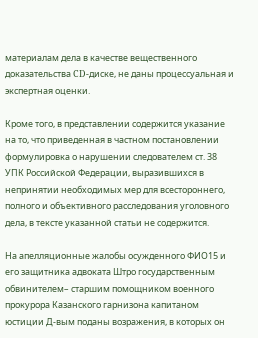материалам дела в качестве вещественного доказательства CD-диске, не даны процессуальная и экспертная оценки.

Кроме того, в представлении содержится указание на то, что приведенная в частном постановлении формулировка о нарушении следователем ст. 38 УПК Российской Федерации, выразившихся в непринятии необходимых мер для всестороннего, полного и объективного расследования уголовного дела, в тексте указанной статьи не содержится.

На апелляционные жалобы осужденного ФИО15 и его защитника адвоката Штро государственным обвинителем– старшим помощником военного прокурора Казанского гарнизона капитаном юстиции Д-вым поданы возражения, в которых он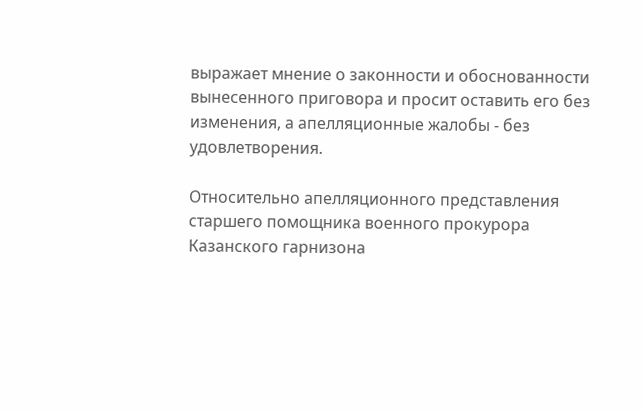выражает мнение о законности и обоснованности вынесенного приговора и просит оставить его без изменения, а апелляционные жалобы - без удовлетворения.

Относительно апелляционного представления старшего помощника военного прокурора Казанского гарнизона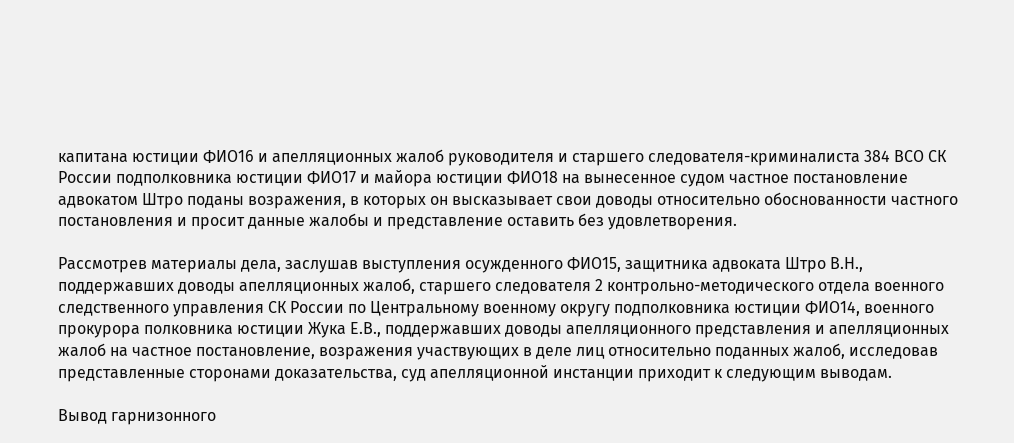капитана юстиции ФИО16 и апелляционных жалоб руководителя и старшего следователя-криминалиста 384 ВСО СК России подполковника юстиции ФИО17 и майора юстиции ФИО18 на вынесенное судом частное постановление адвокатом Штро поданы возражения, в которых он высказывает свои доводы относительно обоснованности частного постановления и просит данные жалобы и представление оставить без удовлетворения.

Рассмотрев материалы дела, заслушав выступления осужденного ФИО15, защитника адвоката Штро В.Н., поддержавших доводы апелляционных жалоб, старшего следователя 2 контрольно-методического отдела военного следственного управления СК России по Центральному военному округу подполковника юстиции ФИО14, военного прокурора полковника юстиции Жука Е.В., поддержавших доводы апелляционного представления и апелляционных жалоб на частное постановление, возражения участвующих в деле лиц относительно поданных жалоб, исследовав представленные сторонами доказательства, суд апелляционной инстанции приходит к следующим выводам.

Вывод гарнизонного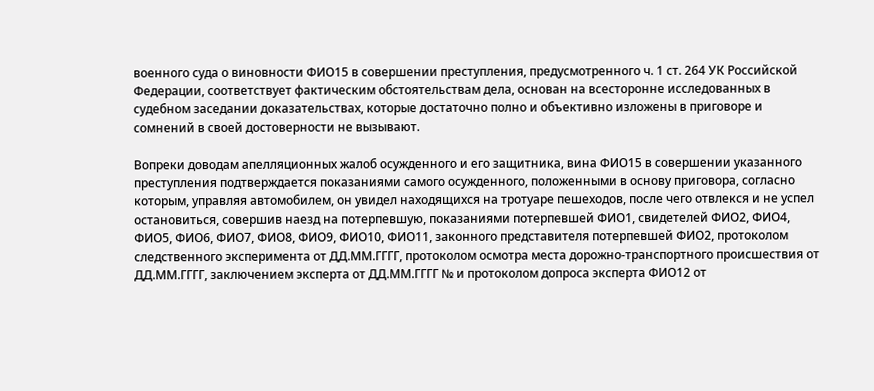военного суда о виновности ФИО15 в совершении преступления, предусмотренного ч. 1 ст. 264 УК Российской Федерации, соответствует фактическим обстоятельствам дела, основан на всесторонне исследованных в судебном заседании доказательствах, которые достаточно полно и объективно изложены в приговоре и сомнений в своей достоверности не вызывают.

Вопреки доводам апелляционных жалоб осужденного и его защитника, вина ФИО15 в совершении указанного преступления подтверждается показаниями самого осужденного, положенными в основу приговора, согласно которым, управляя автомобилем, он увидел находящихся на тротуаре пешеходов, после чего отвлекся и не успел остановиться, совершив наезд на потерпевшую, показаниями потерпевшей ФИО1, свидетелей ФИО2, ФИО4, ФИО5, ФИО6, ФИО7, ФИО8, ФИО9, ФИО10, ФИО11, законного представителя потерпевшей ФИО2, протоколом следственного эксперимента от ДД.ММ.ГГГГ, протоколом осмотра места дорожно-транспортного происшествия от ДД.ММ.ГГГГ, заключением эксперта от ДД.ММ.ГГГГ № и протоколом допроса эксперта ФИО12 от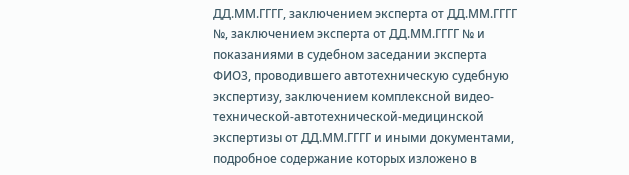ДД.ММ.ГГГГ, заключением эксперта от ДД.ММ.ГГГГ №, заключением эксперта от ДД.ММ.ГГГГ № и показаниями в судебном заседании эксперта ФИО3, проводившего автотехническую судебную экспертизу, заключением комплексной видео-технической-автотехнической-медицинской экспертизы от ДД.ММ.ГГГГ и иными документами, подробное содержание которых изложено в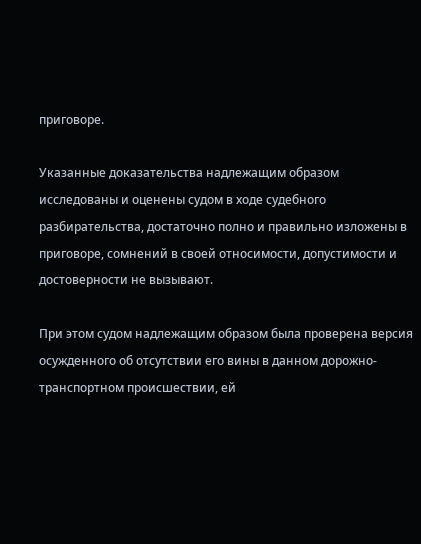приговоре.

Указанные доказательства надлежащим образом исследованы и оценены судом в ходе судебного разбирательства, достаточно полно и правильно изложены в приговоре, сомнений в своей относимости, допустимости и достоверности не вызывают.

При этом судом надлежащим образом была проверена версия осужденного об отсутствии его вины в данном дорожно-транспортном происшествии, ей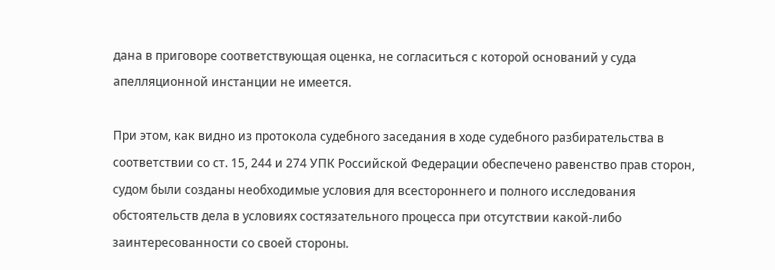дана в приговоре соответствующая оценка, не согласиться с которой оснований у суда апелляционной инстанции не имеется.

При этом, как видно из протокола судебного заседания в ходе судебного разбирательства в соответствии со ст. 15, 244 и 274 УПК Российской Федерации обеспечено равенство прав сторон, судом были созданы необходимые условия для всестороннего и полного исследования обстоятельств дела в условиях состязательного процесса при отсутствии какой-либо заинтересованности со своей стороны.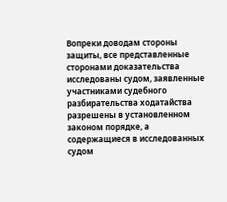Вопреки доводам стороны защиты, все представленные сторонами доказательства исследованы судом, заявленные участниками судебного разбирательства ходатайства разрешены в установленном законом порядке, а содержащиеся в исследованных судом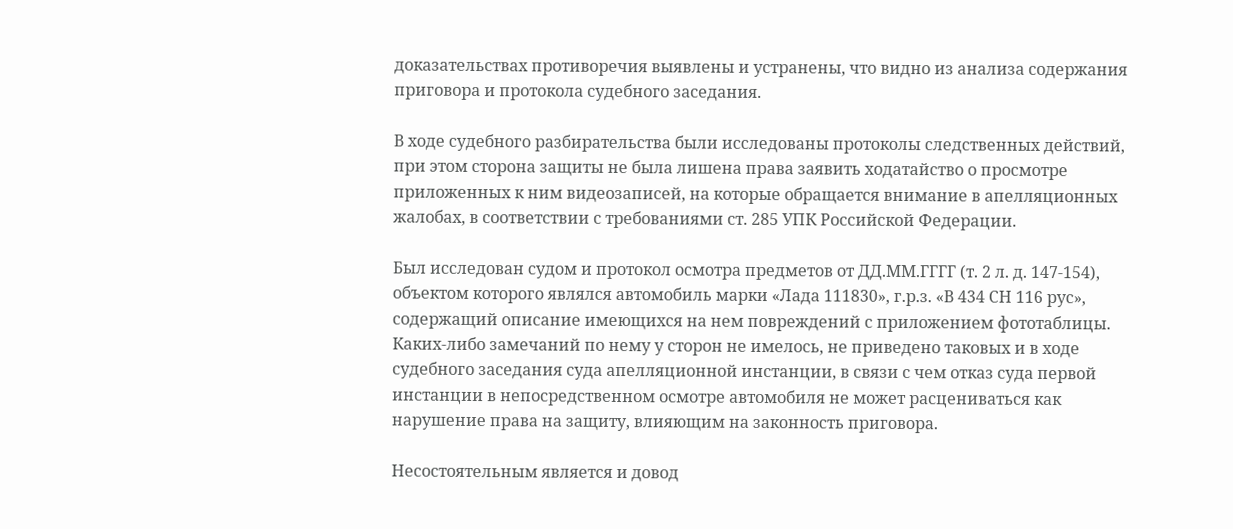доказательствах противоречия выявлены и устранены, что видно из анализа содержания приговора и протокола судебного заседания.

В ходе судебного разбирательства были исследованы протоколы следственных действий, при этом сторона защиты не была лишена права заявить ходатайство о просмотре приложенных к ним видеозаписей, на которые обращается внимание в апелляционных жалобах, в соответствии с требованиями ст. 285 УПК Российской Федерации.

Был исследован судом и протокол осмотра предметов от ДД.ММ.ГГГГ (т. 2 л. д. 147-154), объектом которого являлся автомобиль марки «Лада 111830», г.р.з. «В 434 СН 116 рус», содержащий описание имеющихся на нем повреждений с приложением фототаблицы. Каких-либо замечаний по нему у сторон не имелось, не приведено таковых и в ходе судебного заседания суда апелляционной инстанции, в связи с чем отказ суда первой инстанции в непосредственном осмотре автомобиля не может расцениваться как нарушение права на защиту, влияющим на законность приговора.

Несостоятельным является и довод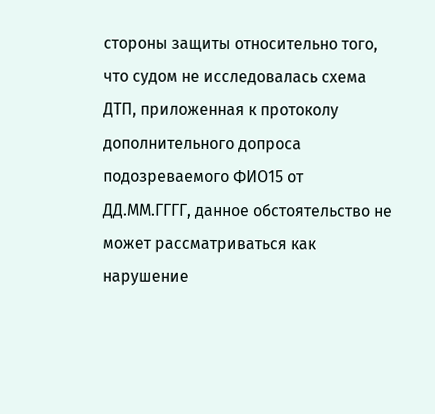стороны защиты относительно того, что судом не исследовалась схема ДТП, приложенная к протоколу дополнительного допроса подозреваемого ФИО15 от ДД.ММ.ГГГГ, данное обстоятельство не может рассматриваться как нарушение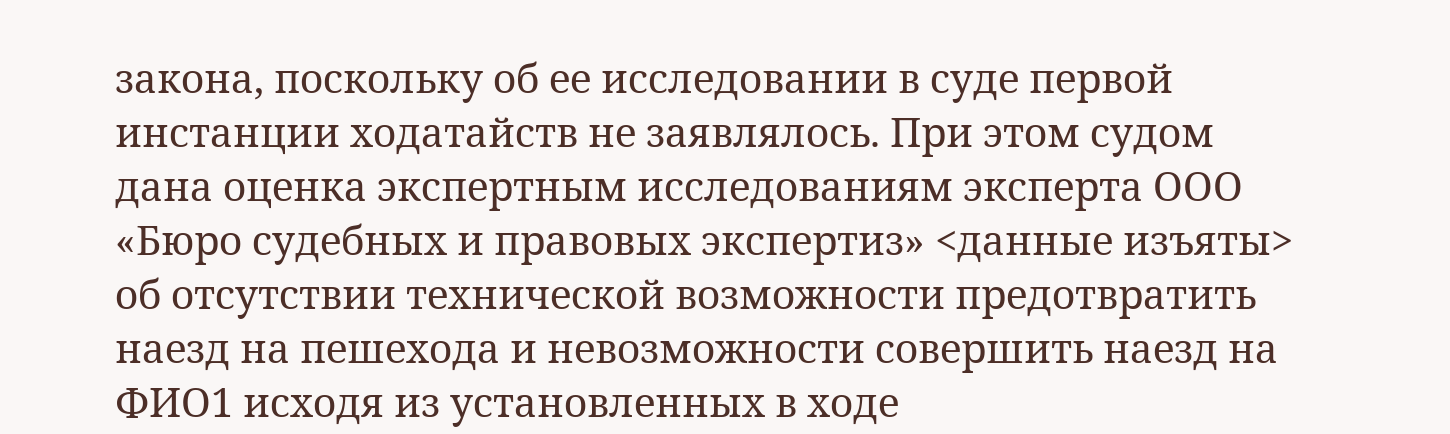закона, поскольку об ее исследовании в суде первой инстанции ходатайств не заявлялось. При этом судом дана оценка экспертным исследованиям эксперта ООО «Бюро судебных и правовых экспертиз» <данные изъяты> об отсутствии технической возможности предотвратить наезд на пешехода и невозможности совершить наезд на ФИО1 исходя из установленных в ходе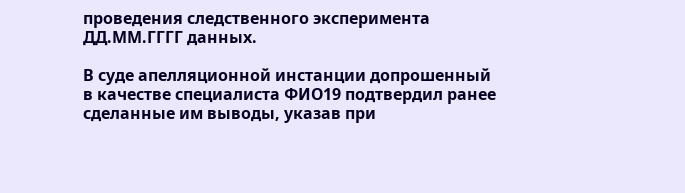проведения следственного эксперимента ДД.ММ.ГГГГ данных.

В суде апелляционной инстанции допрошенный в качестве специалиста ФИО19 подтвердил ранее сделанные им выводы, указав при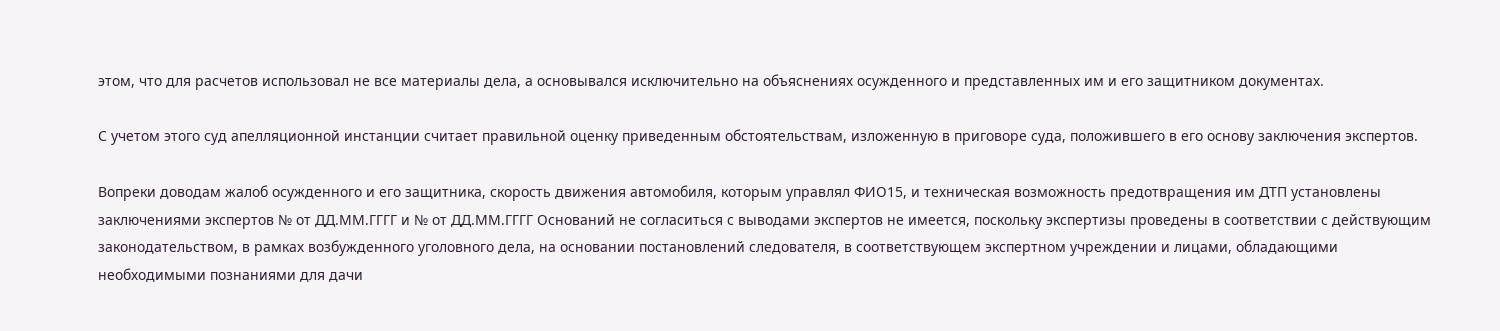этом, что для расчетов использовал не все материалы дела, а основывался исключительно на объяснениях осужденного и представленных им и его защитником документах.

С учетом этого суд апелляционной инстанции считает правильной оценку приведенным обстоятельствам, изложенную в приговоре суда, положившего в его основу заключения экспертов.

Вопреки доводам жалоб осужденного и его защитника, скорость движения автомобиля, которым управлял ФИО15, и техническая возможность предотвращения им ДТП установлены заключениями экспертов № от ДД.ММ.ГГГГ и № от ДД.ММ.ГГГГ Оснований не согласиться с выводами экспертов не имеется, поскольку экспертизы проведены в соответствии с действующим законодательством, в рамках возбужденного уголовного дела, на основании постановлений следователя, в соответствующем экспертном учреждении и лицами, обладающими необходимыми познаниями для дачи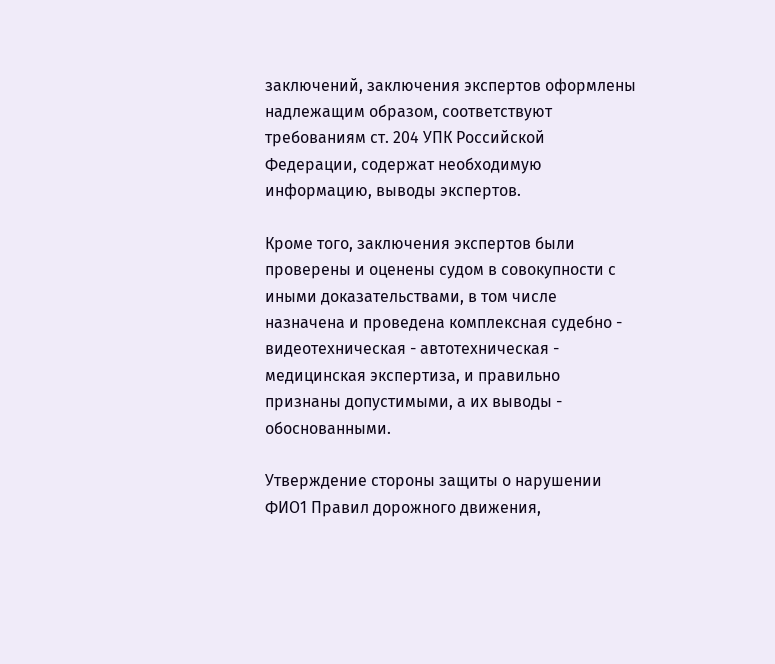заключений, заключения экспертов оформлены надлежащим образом, соответствуют требованиям ст. 204 УПК Российской Федерации, содержат необходимую информацию, выводы экспертов.

Кроме того, заключения экспертов были проверены и оценены судом в совокупности с иными доказательствами, в том числе назначена и проведена комплексная судебно - видеотехническая - автотехническая - медицинская экспертиза, и правильно признаны допустимыми, а их выводы - обоснованными.

Утверждение стороны защиты о нарушении ФИО1 Правил дорожного движения,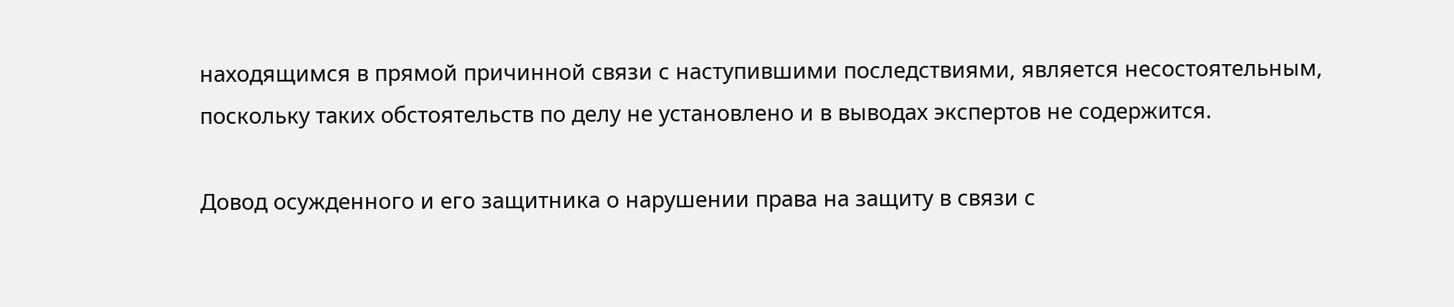находящимся в прямой причинной связи с наступившими последствиями, является несостоятельным, поскольку таких обстоятельств по делу не установлено и в выводах экспертов не содержится.

Довод осужденного и его защитника о нарушении права на защиту в связи с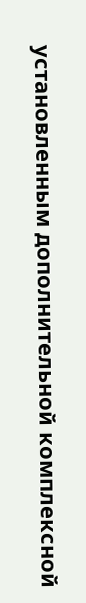установленным дополнительной комплексной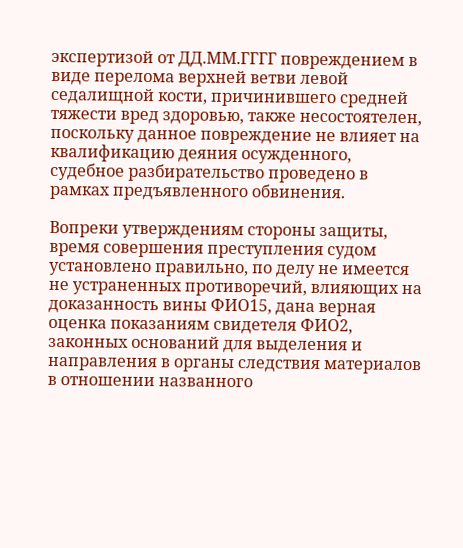экспертизой от ДД.ММ.ГГГГ повреждением в виде перелома верхней ветви левой седалищной кости, причинившего средней тяжести вред здоровью, также несостоятелен, поскольку данное повреждение не влияет на квалификацию деяния осужденного, судебное разбирательство проведено в рамках предъявленного обвинения.

Вопреки утверждениям стороны защиты, время совершения преступления судом установлено правильно, по делу не имеется не устраненных противоречий, влияющих на доказанность вины ФИО15, дана верная оценка показаниям свидетеля ФИО2, законных оснований для выделения и направления в органы следствия материалов в отношении названного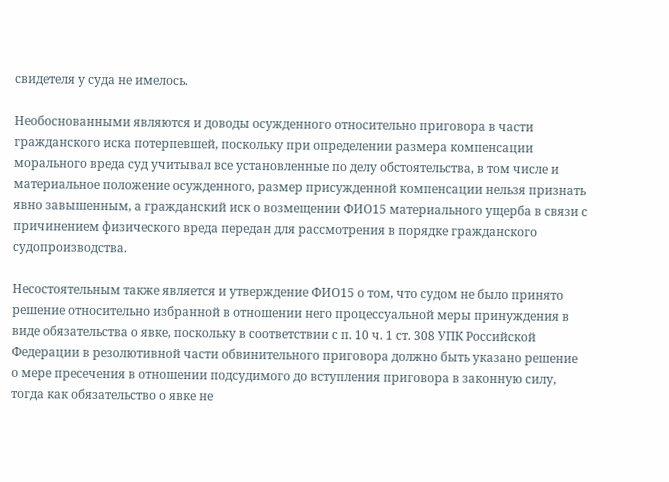свидетеля у суда не имелось.

Необоснованными являются и доводы осужденного относительно приговора в части гражданского иска потерпевшей, поскольку при определении размера компенсации морального вреда суд учитывал все установленные по делу обстоятельства, в том числе и материальное положение осужденного, размер присужденной компенсации нельзя признать явно завышенным, а гражданский иск о возмещении ФИО15 материального ущерба в связи с причинением физического вреда передан для рассмотрения в порядке гражданского судопроизводства.

Несостоятельным также является и утверждение ФИО15 о том, что судом не было принято решение относительно избранной в отношении него процессуальной меры принуждения в виде обязательства о явке, поскольку в соответствии с п. 10 ч. 1 ст. 308 УПК Российской Федерации в резолютивной части обвинительного приговора должно быть указано решение о мере пресечения в отношении подсудимого до вступления приговора в законную силу, тогда как обязательство о явке не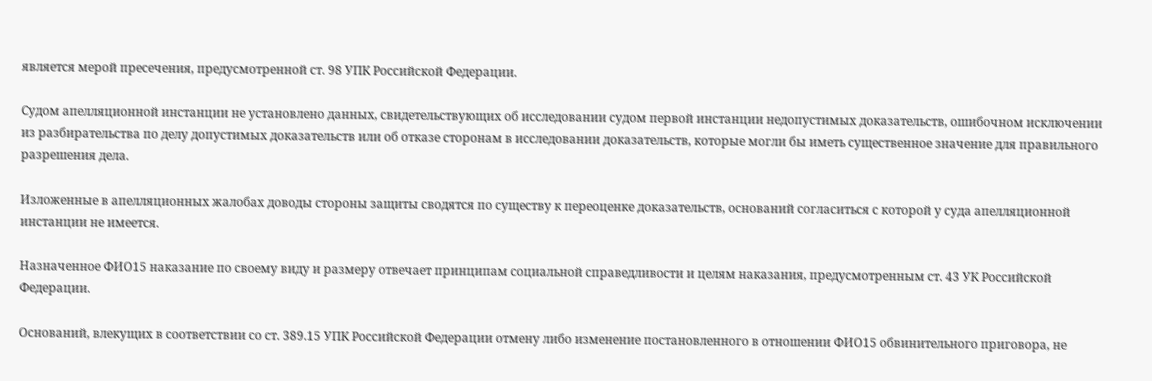является мерой пресечения, предусмотренной ст. 98 УПК Российской Федерации.

Судом апелляционной инстанции не установлено данных, свидетельствующих об исследовании судом первой инстанции недопустимых доказательств, ошибочном исключении из разбирательства по делу допустимых доказательств или об отказе сторонам в исследовании доказательств, которые могли бы иметь существенное значение для правильного разрешения дела.

Изложенные в апелляционных жалобах доводы стороны защиты сводятся по существу к переоценке доказательств, оснований согласиться с которой у суда апелляционной инстанции не имеется.

Назначенное ФИО15 наказание по своему виду и размеру отвечает принципам социальной справедливости и целям наказания, предусмотренным ст. 43 УК Российской Федерации.

Оснований, влекущих в соответствии со ст. 389.15 УПК Российской Федерации отмену либо изменение постановленного в отношении ФИО15 обвинительного приговора, не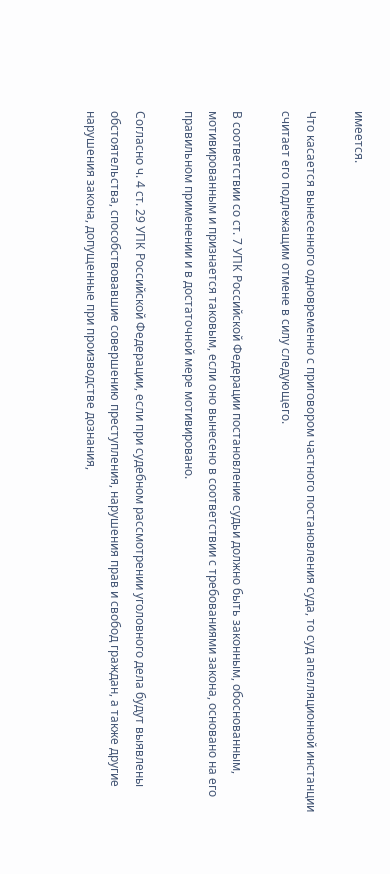имеется.

Что касается вынесенного одновременно с приговором частного постановления суда, то суд апелляционной инстанции считает его подлежащим отмене в силу следующего.

В соответствии со ст. 7 УПК Российской Федерации постановление судьи должно быть законным, обоснованным, мотивированным и признается таковым, если оно вынесено в соответствии с требованиями закона, основано на его правильном применении и в достаточной мере мотивировано.

Согласно ч. 4 ст. 29 УПК Российской Федерации, если при судебном рассмотрении уголовного дела будут выявлены обстоятельства, способствовавшие совершению преступления, нарушения прав и свобод граждан, а также другие нарушения закона, допущенные при производстве дознания,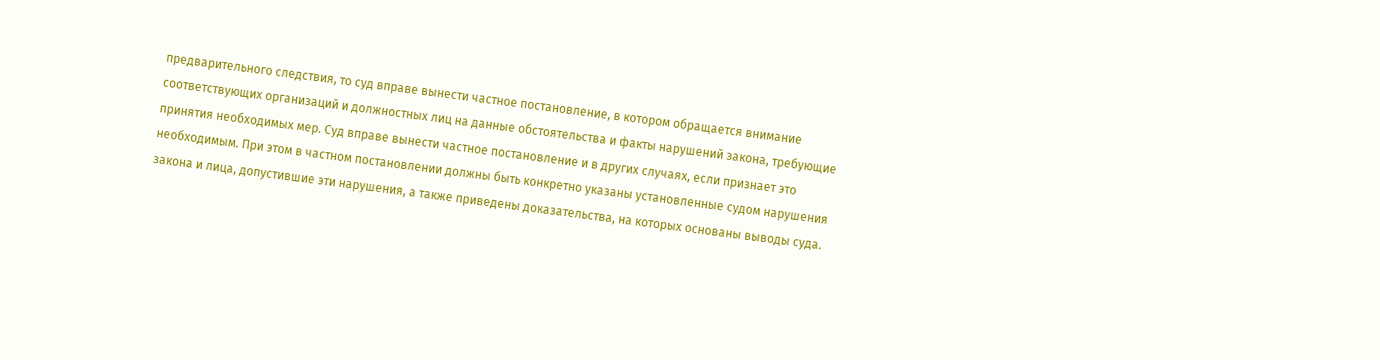предварительного следствия, то суд вправе вынести частное постановление, в котором обращается внимание соответствующих организаций и должностных лиц на данные обстоятельства и факты нарушений закона, требующие принятия необходимых мер. Суд вправе вынести частное постановление и в других случаях, если признает это необходимым. При этом в частном постановлении должны быть конкретно указаны установленные судом нарушения закона и лица, допустившие эти нарушения, а также приведены доказательства, на которых основаны выводы суда.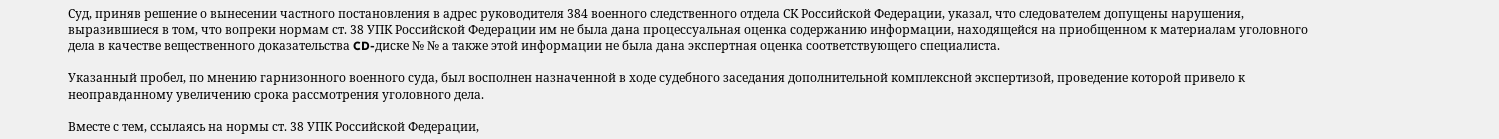Суд, приняв решение о вынесении частного постановления в адрес руководителя 384 военного следственного отдела СК Российской Федерации, указал, что следователем допущены нарушения, выразившиеся в том, что вопреки нормам ст. 38 УПК Российской Федерации им не была дана процессуальная оценка содержанию информации, находящейся на приобщенном к материалам уголовного дела в качестве вещественного доказательства CD-диске № № а также этой информации не была дана экспертная оценка соответствующего специалиста.

Указанный пробел, по мнению гарнизонного военного суда, был восполнен назначенной в ходе судебного заседания дополнительной комплексной экспертизой, проведение которой привело к неоправданному увеличению срока рассмотрения уголовного дела.

Вместе с тем, ссылаясь на нормы ст. 38 УПК Российской Федерации,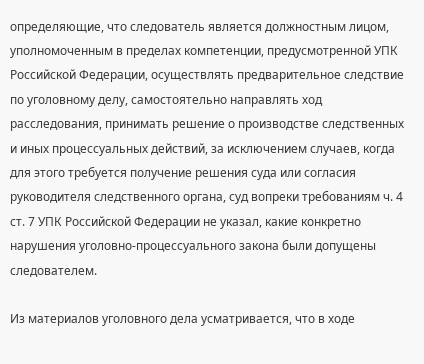определяющие, что следователь является должностным лицом, уполномоченным в пределах компетенции, предусмотренной УПК Российской Федерации, осуществлять предварительное следствие по уголовному делу, самостоятельно направлять ход расследования, принимать решение о производстве следственных и иных процессуальных действий, за исключением случаев, когда для этого требуется получение решения суда или согласия руководителя следственного органа, суд вопреки требованиям ч. 4 ст. 7 УПК Российской Федерации не указал, какие конкретно нарушения уголовно-процессуального закона были допущены следователем.

Из материалов уголовного дела усматривается, что в ходе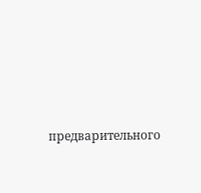предварительного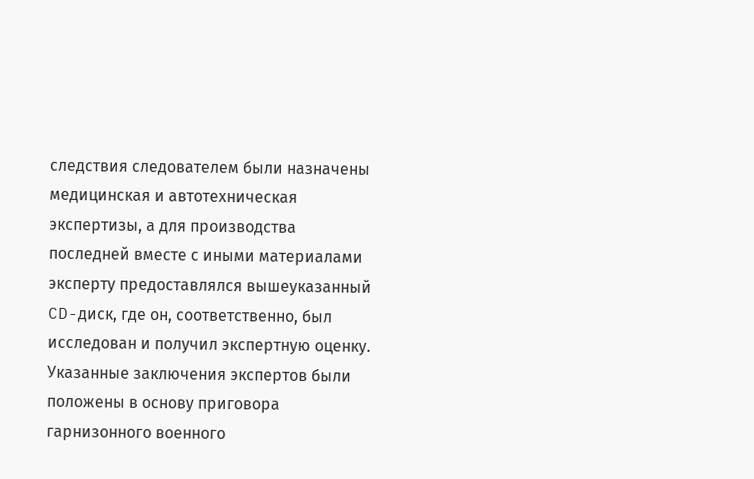следствия следователем были назначены медицинская и автотехническая экспертизы, а для производства последней вместе с иными материалами эксперту предоставлялся вышеуказанный CD-диск, где он, соответственно, был исследован и получил экспертную оценку. Указанные заключения экспертов были положены в основу приговора гарнизонного военного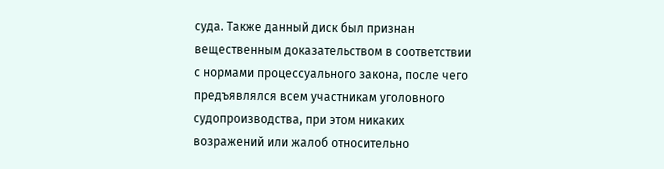суда. Также данный диск был признан вещественным доказательством в соответствии с нормами процессуального закона, после чего предъявлялся всем участникам уголовного судопроизводства, при этом никаких возражений или жалоб относительно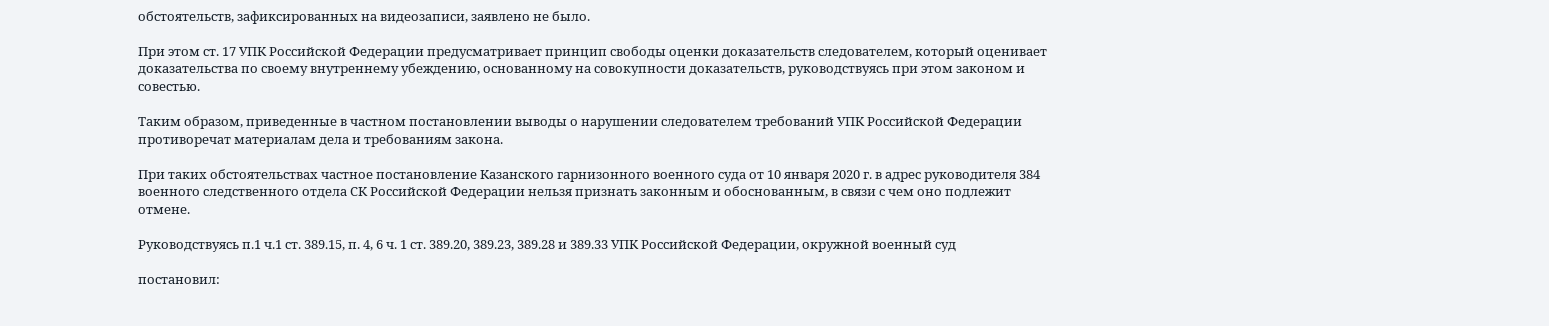обстоятельств, зафиксированных на видеозаписи, заявлено не было.

При этом ст. 17 УПК Российской Федерации предусматривает принцип свободы оценки доказательств следователем, который оценивает доказательства по своему внутреннему убеждению, основанному на совокупности доказательств, руководствуясь при этом законом и совестью.

Таким образом, приведенные в частном постановлении выводы о нарушении следователем требований УПК Российской Федерации противоречат материалам дела и требованиям закона.

При таких обстоятельствах частное постановление Казанского гарнизонного военного суда от 10 января 2020 г. в адрес руководителя 384 военного следственного отдела СК Российской Федерации нельзя признать законным и обоснованным, в связи с чем оно подлежит отмене.

Руководствуясь п.1 ч.1 ст. 389.15, п. 4, 6 ч. 1 ст. 389.20, 389.23, 389.28 и 389.33 УПК Российской Федерации, окружной военный суд

постановил: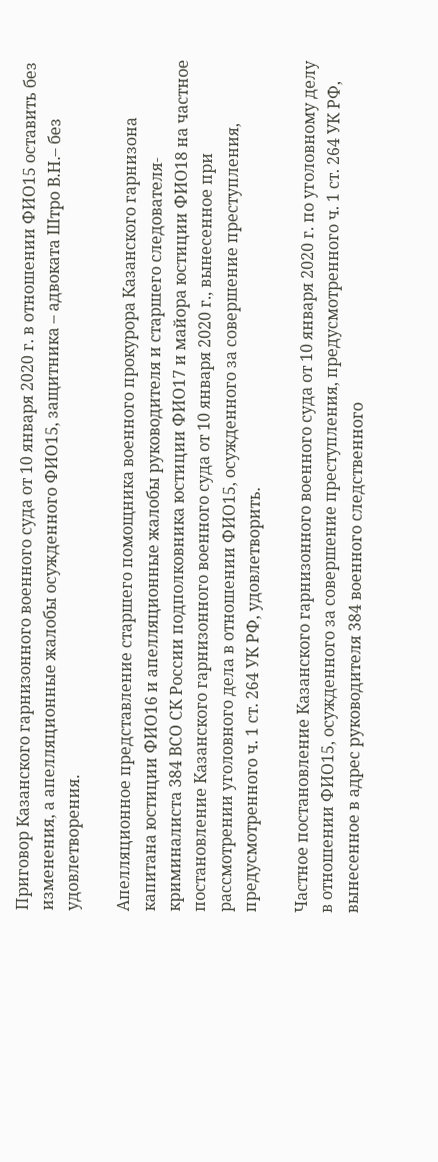Приговор Казанского гарнизонного военного суда от 10 января 2020 г. в отношении ФИО15 оставить без изменения, а апелляционные жалобы осужденного ФИО15, защитника – адвоката Штро В.Н.– без удовлетворения.

Апелляционное представление старшего помощника военного прокурора Казанского гарнизона капитана юстиции ФИО16 и апелляционные жалобы руководителя и старшего следователя-криминалиста 384 ВСО СК России подполковника юстиции ФИО17 и майора юстиции ФИО18 на частное постановление Казанского гарнизонного военного суда от 10 января 2020 г., вынесенное при рассмотрении уголовного дела в отношении ФИО15, осужденного за совершение преступления, предусмотренного ч. 1 ст. 264 УК РФ, удовлетворить.

Частное постановление Казанского гарнизонного военного суда от 10 января 2020 г. по уголовному делу в отношении ФИО15, осужденного за совершение преступления, предусмотренного ч. 1 ст. 264 УК РФ, вынесенное в адрес руководителя 384 военного следственного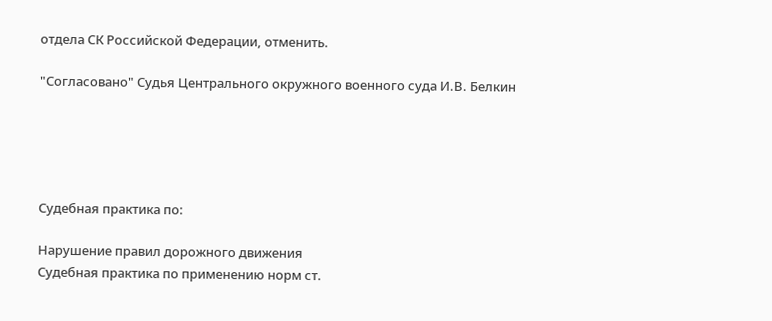отдела СК Российской Федерации, отменить.

"Согласовано" Судья Центрального окружного военного суда И.В. Белкин





Судебная практика по:

Нарушение правил дорожного движения
Судебная практика по применению норм ст.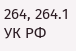264, 264.1 УК РФ